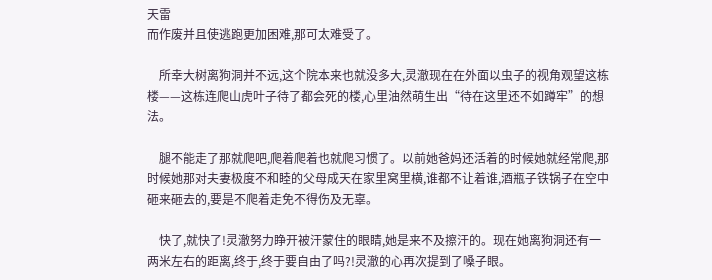天雷
而作废并且使逃跑更加困难,那可太难受了。

    所幸大树离狗洞并不远,这个院本来也就没多大,灵澈现在在外面以虫子的视角观望这栋楼——这栋连爬山虎叶子待了都会死的楼,心里油然萌生出“待在这里还不如蹲牢”的想法。

    腿不能走了那就爬吧,爬着爬着也就爬习惯了。以前她爸妈还活着的时候她就经常爬,那时候她那对夫妻极度不和睦的父母成天在家里窝里横,谁都不让着谁,酒瓶子铁锅子在空中砸来砸去的,要是不爬着走免不得伤及无辜。

    快了,就快了!灵澈努力睁开被汗蒙住的眼睛,她是来不及擦汗的。现在她离狗洞还有一两米左右的距离,终于,终于要自由了吗?!灵澈的心再次提到了嗓子眼。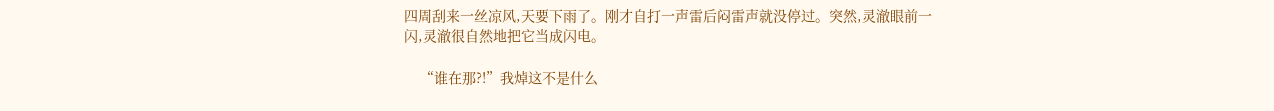四周刮来一丝凉风,天要下雨了。刚才自打一声雷后闷雷声就没停过。突然,灵澈眼前一闪,灵澈很自然地把它当成闪电。

    “谁在那?!”我焯这不是什么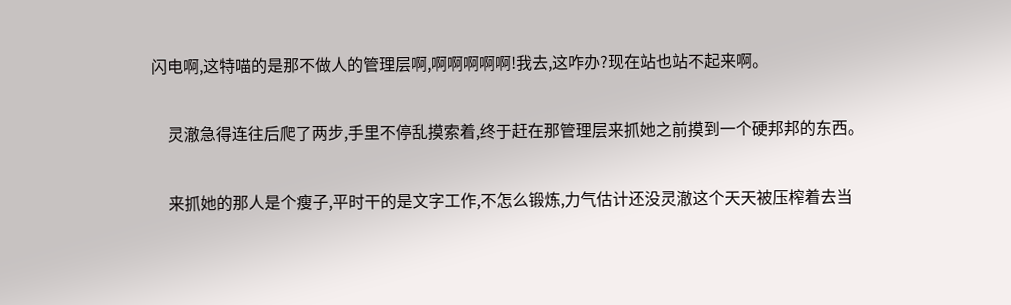闪电啊,这特喵的是那不做人的管理层啊,啊啊啊啊啊!我去,这咋办?现在站也站不起来啊。

    灵澈急得连往后爬了两步,手里不停乱摸索着,终于赶在那管理层来抓她之前摸到一个硬邦邦的东西。

    来抓她的那人是个瘦子,平时干的是文字工作,不怎么锻炼,力气估计还没灵澈这个天天被压榨着去当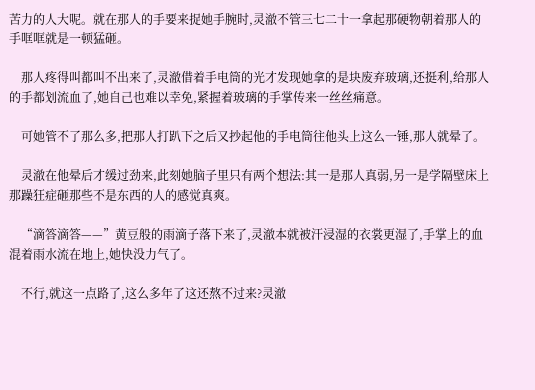苦力的人大呢。就在那人的手要来捉她手腕时,灵澈不管三七二十一拿起那硬物朝着那人的手哐哐就是一顿猛砸。

    那人疼得叫都叫不出来了,灵澈借着手电筒的光才发现她拿的是块废弃玻璃,还挺利,给那人的手都划流血了,她自己也难以幸免,紧握着玻璃的手掌传来一丝丝痛意。

    可她管不了那么多,把那人打趴下之后又抄起他的手电筒往他头上这么一锤,那人就晕了。

    灵澈在他晕后才缓过劲来,此刻她脑子里只有两个想法:其一是那人真弱,另一是学隔壁床上那躁狂症砸那些不是东西的人的感觉真爽。

    “滴答滴答——”黄豆般的雨滴子落下来了,灵澈本就被汗浸湿的衣裳更湿了,手掌上的血混着雨水流在地上,她快没力气了。

    不行,就这一点路了,这么多年了这还熬不过来?灵澈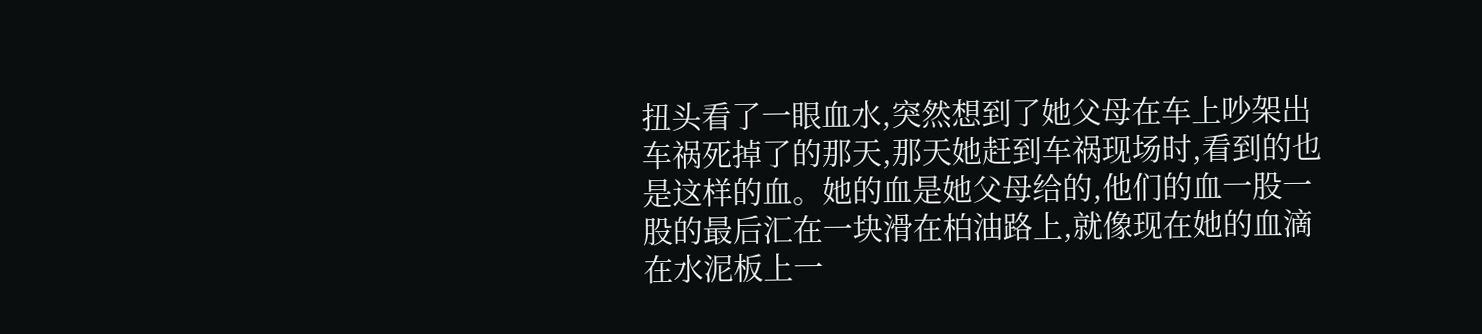扭头看了一眼血水,突然想到了她父母在车上吵架出车祸死掉了的那天,那天她赶到车祸现场时,看到的也是这样的血。她的血是她父母给的,他们的血一股一股的最后汇在一块滑在柏油路上,就像现在她的血滴在水泥板上一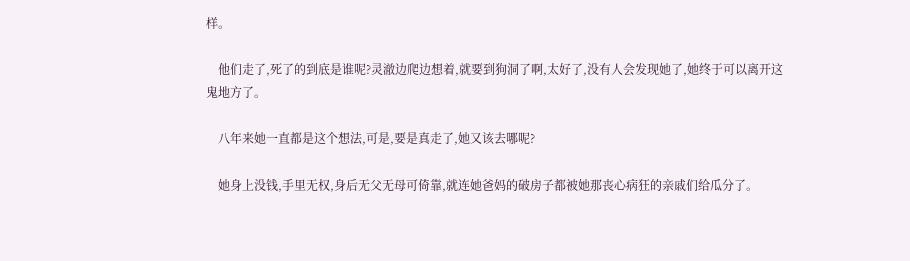样。

    他们走了,死了的到底是谁呢?灵澈边爬边想着,就要到狗洞了啊,太好了,没有人会发现她了,她终于可以离开这鬼地方了。

    八年来她一直都是这个想法,可是,要是真走了,她又该去哪呢?

    她身上没钱,手里无权,身后无父无母可倚靠,就连她爸妈的破房子都被她那丧心病狂的亲戚们给瓜分了。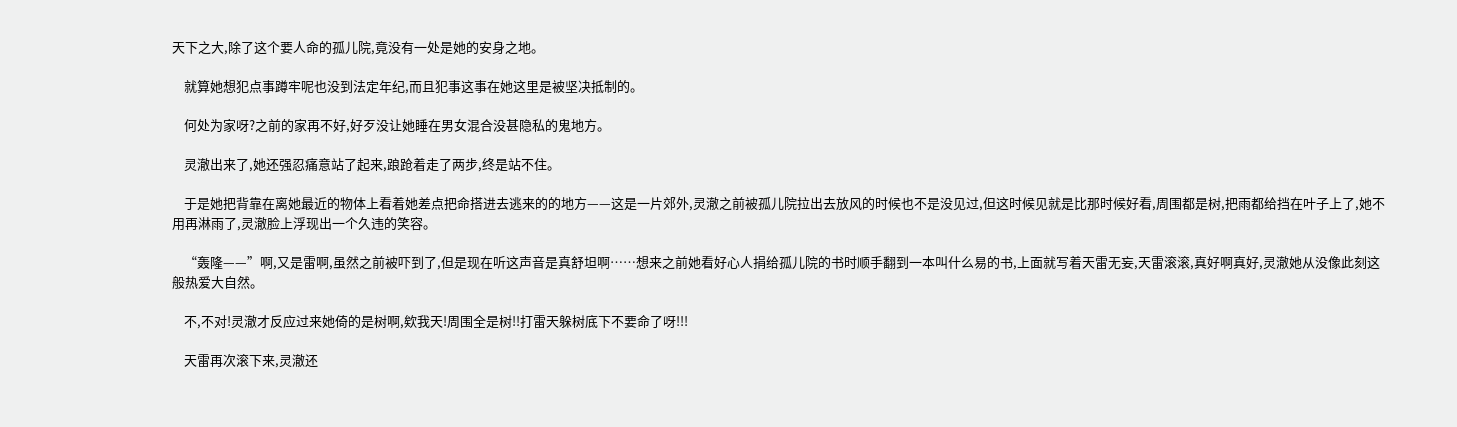天下之大,除了这个要人命的孤儿院,竟没有一处是她的安身之地。

    就算她想犯点事蹲牢呢也没到法定年纪,而且犯事这事在她这里是被坚决抵制的。

    何处为家呀?之前的家再不好,好歹没让她睡在男女混合没甚隐私的鬼地方。

    灵澈出来了,她还强忍痛意站了起来,踉跄着走了两步,终是站不住。

    于是她把背靠在离她最近的物体上看着她差点把命搭进去逃来的的地方——这是一片郊外,灵澈之前被孤儿院拉出去放风的时候也不是没见过,但这时候见就是比那时候好看,周围都是树,把雨都给挡在叶子上了,她不用再淋雨了,灵澈脸上浮现出一个久违的笑容。

    “轰隆——”啊,又是雷啊,虽然之前被吓到了,但是现在听这声音是真舒坦啊……想来之前她看好心人捐给孤儿院的书时顺手翻到一本叫什么易的书,上面就写着天雷无妄,天雷滚滚,真好啊真好,灵澈她从没像此刻这般热爱大自然。

    不,不对!灵澈才反应过来她倚的是树啊,欸我天!周围全是树!!打雷天躲树底下不要命了呀!!!

    天雷再次滚下来,灵澈还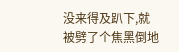没来得及趴下,就被劈了个焦黑倒地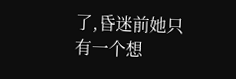了,昏迷前她只有一个想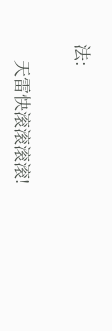法:

    天雷快滚滚滚滚!